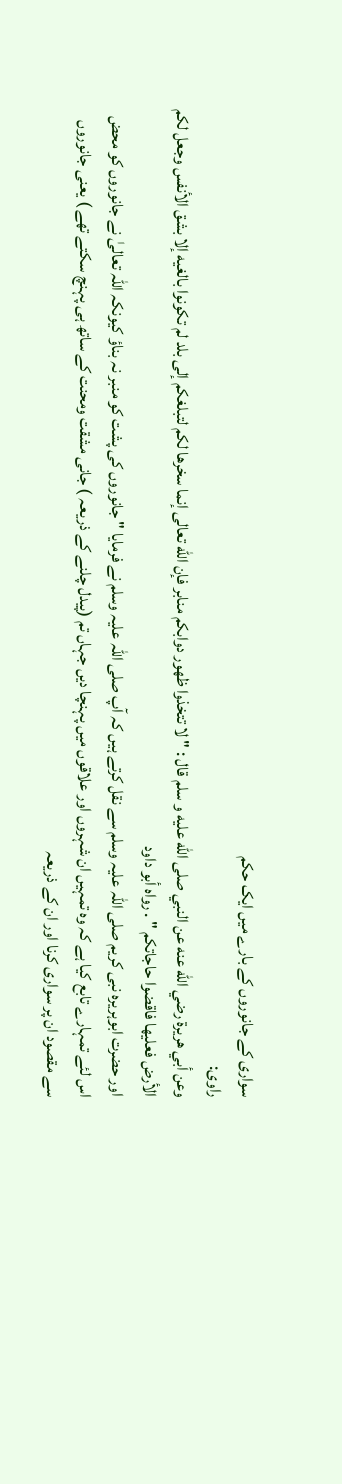سواری کے جانوروں کے بارے میں ایک حکم
راوی:
وعن أبي هريرة رضي الله عنه عن النبي صلى الله عليه و سلم قال : " لا تتخذوا ظهور دوابكم منابر فإن الله تعالى إنما سخرها لكم لتبلغكم إلى بلد لم تكونوا بالغيه إلا بشق الأنفس وجعل لكم الأرض فعليها فاقضوا حاجاتكم " . رواه أبو داود
اور حضرت ابوہریرہ نبی کریم صلی اللہ علیہ وسلم سے نقل کرتے ہیں کہ آپ صلی اللہ علیہ وسلم نے فرمایا " جانوروں کی پشت کو منبر نہ بناؤ کیونکہ اللہ تعالیٰ نے جانوروں کو محض اس لئے تمہارے تابع کیا ہے کہ وہ تمہیں ان شہروں اور علاقوں میں پہنچا دیں جہاں تم (پیدل چلنے کے ذریعہ ) جانی مشقت ومحنت کے ساتھ ہی پہنچ سکتے تھے ) یعنی جانوروں سے مقصود ان پر سواری کرنا اور ان کے ذریعہ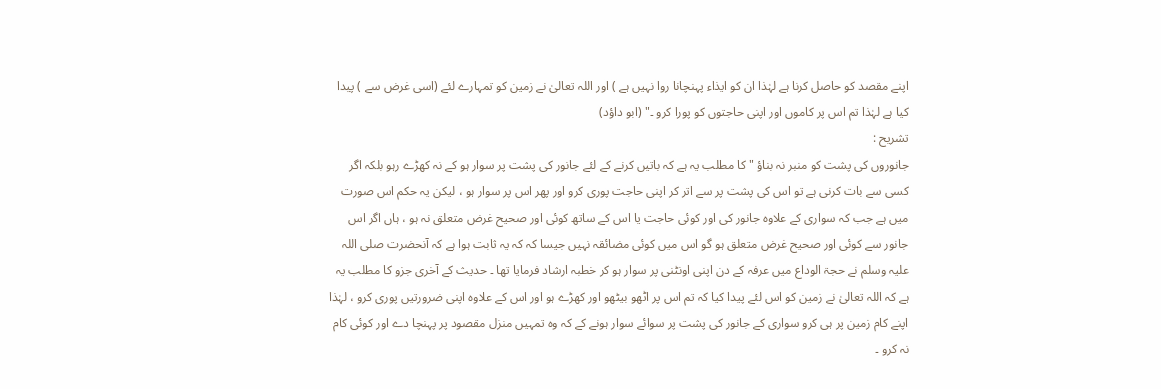اپنے مقصد کو حاصل کرنا ہے لہٰذا ان کو ایذاء پہنچانا روا نہیں ہے ) اور اللہ تعالیٰ نے زمین کو تمہارے لئے (اسی غرض سے ) پیدا کیا ہے لہٰذا تم اس پر کاموں اور اپنی حاجتوں کو پورا کرو ۔" (ابو داؤد)
تشریح :
جانوروں کی پشت کو منبر نہ بناؤ " کا مطلب یہ ہے کہ باتیں کرنے کے لئے جانور کی پشت پر سوار ہو کے نہ کھڑے رہو بلکہ اگر کسی سے بات کرنی ہے تو اس کی پشت پر سے اتر کر اپنی حاجت پوری کرو اور پھر اس پر سوار ہو ، لیکن یہ حکم اس صورت میں ہے جب کہ سواری کے علاوہ جانور کی اور کوئی حاجت یا اس کے ساتھ کوئی اور صحیح غرض متعلق نہ ہو ، ہاں اگر اس جانور سے کوئی اور صحیح غرض متعلق ہو گو اس میں کوئی مضائقہ نہیں جیسا کہ کہ یہ ثابت ہوا ہے کہ آنحضرت صلی اللہ علیہ وسلم نے حجۃ الوداع میں عرفہ کے دن اپنی اونٹنی پر سوار ہو کر خطبہ ارشاد فرمایا تھا ۔ حدیث کے آخری جزو کا مطلب یہ ہے کہ اللہ تعالیٰ نے زمین کو اس لئے پیدا کیا کہ تم اس پر اٹھو بیٹھو اور کھڑے ہو اور اس کے علاوہ اپنی ضرورتیں پوری کرو ، لہٰذا اپنے کام زمین پر ہی کرو سواری کے جانور کی پشت پر سوائے سوار ہونے کے کہ وہ تمہیں منزل مقصود پر پہنچا دے اور کوئی کام نہ کرو ۔